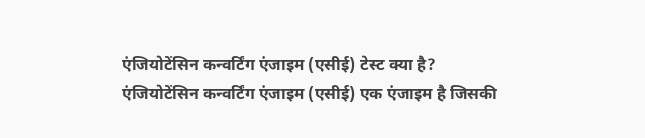एंजियोटेंसिन कन्वर्टिंग एंजाइम (एसीई) टेस्ट क्या है?
एंजियोटेंसिन कन्वर्टिंग एंजाइम (एसीई) एक एंजाइम है जिसकी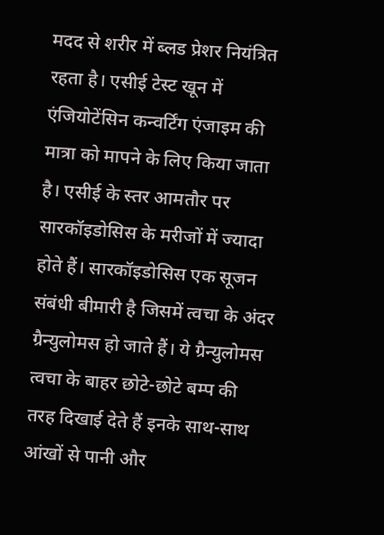मदद से शरीर में ब्लड प्रेशर नियंत्रित रहता है। एसीई टेस्ट खून में एंजियोटेंसिन कन्वर्टिंग एंजाइम की मात्रा को मापने के लिए किया जाता है। एसीई के स्तर आमतौर पर सारकॉइडोसिस के मरीजों में ज्यादा होते हैं। सारकॉइडोसिस एक सूजन संबंधी बीमारी है जिसमें त्वचा के अंदर ग्रैन्युलोमस हो जाते हैं। ये ग्रैन्युलोमस त्वचा के बाहर छोटे-छोटे बम्प की तरह दिखाई देते हैं इनके साथ-साथ आंखों से पानी और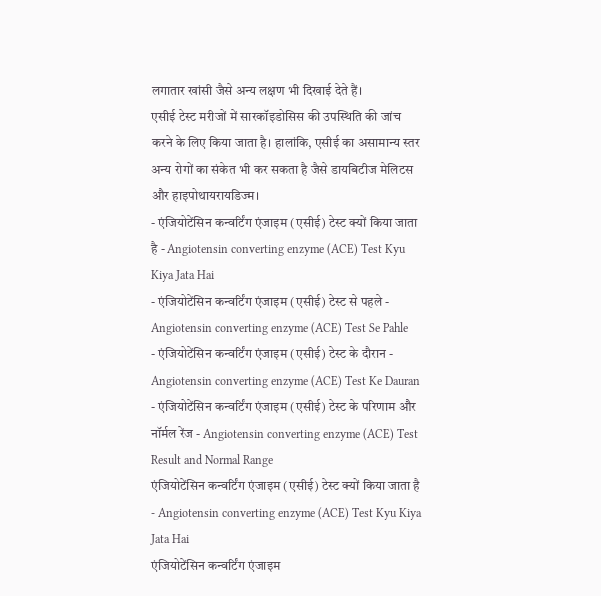लगातार खांसी जैसे अन्य लक्षण भी दिखाई देते हैं।
एसीई टेस्ट मरीजों में सारकॉइडोसिस की उपस्थिति की जांच करने के लिए किया जाता है। हालांकि, एसीई का असामान्य स्तर अन्य रोगों का संकेत भी कर सकता है जैसे डायबिटीज मेलिटस और हाइपोथायरायडिज्म।
- एंजियोटेंसिन कन्वर्टिंग एंजाइम (एसीई) टेस्ट क्यों किया जाता है - Angiotensin converting enzyme (ACE) Test Kyu Kiya Jata Hai
- एंजियोटेंसिन कन्वर्टिंग एंजाइम (एसीई) टेस्ट से पहले - Angiotensin converting enzyme (ACE) Test Se Pahle
- एंजियोटेंसिन कन्वर्टिंग एंजाइम (एसीई) टेस्ट के दौरान - Angiotensin converting enzyme (ACE) Test Ke Dauran
- एंजियोटेंसिन कन्वर्टिंग एंजाइम (एसीई) टेस्ट के परिणाम और नॉर्मल रेंज - Angiotensin converting enzyme (ACE) Test Result and Normal Range
एंजियोटेंसिन कन्वर्टिंग एंजाइम (एसीई) टेस्ट क्यों किया जाता है - Angiotensin converting enzyme (ACE) Test Kyu Kiya Jata Hai
एंजियोटेंसिन कन्वर्टिंग एंजाइम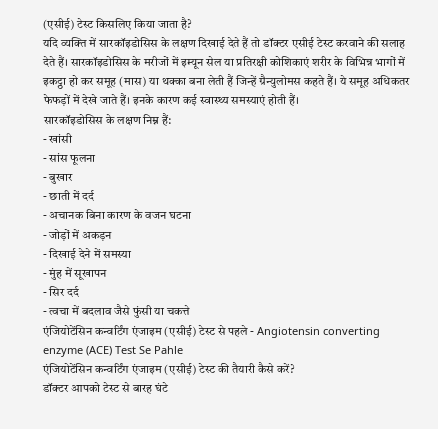(एसीई) टेस्ट किसलिए किया जाता है?
यदि व्यक्ति में सारकॉइडोसिस के लक्षण दिखाई देते हैं तो डॉक्टर एसीई टेस्ट करवाने की सलाह देते हैं। सारकॉइडोसिस के मरीजों में इम्यून सेल या प्रतिरक्षी कोशिकाएं शरीर के विभिन्न भागों में इकट्ठा हो कर समूह (मास) या थक्का बना लेती हैं जिन्हें ग्रैन्युलोमस कहते हैं। ये समूह अधिकतर फेफड़ों में देखे जाते हैं। इनके कारण कई स्वास्थ्य समस्याएं होती हैं।
सारकॉइडोसिस के लक्षण निम्न हैं:
- खांसी
- सांस फूलना
- बुखार
- छाती में दर्द
- अचानक बिना कारण के वजन घटना
- जोड़ों में अकड़न
- दिखाई देने में समस्या
- मुंह में सूखापन
- सिर दर्द
- त्वचा में बदलाव जैसे फुंसी या चकत्ते
एंजियोटेंसिन कन्वर्टिंग एंजाइम (एसीई) टेस्ट से पहले - Angiotensin converting enzyme (ACE) Test Se Pahle
एंजियोटेंसिन कन्वर्टिंग एंजाइम (एसीई) टेस्ट की तैयारी कैसे करें?
डॉक्टर आपको टेस्ट से बारह घंटे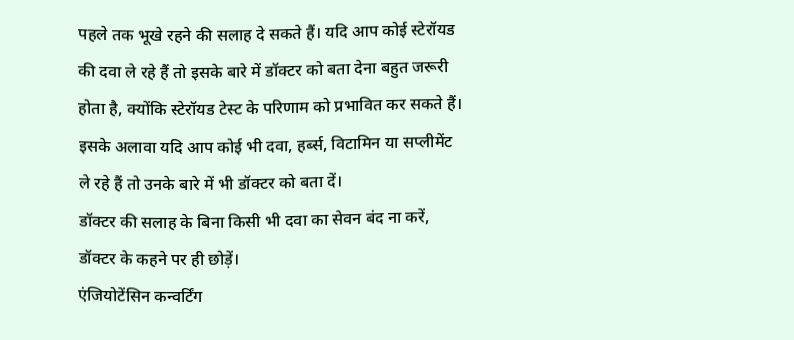पहले तक भूखे रहने की सलाह दे सकते हैं। यदि आप कोई स्टेरॉयड की दवा ले रहे हैं तो इसके बारे में डॉक्टर को बता देना बहुत जरूरी होता है, क्योंकि स्टेरॉयड टेस्ट के परिणाम को प्रभावित कर सकते हैं। इसके अलावा यदि आप कोई भी दवा, हर्ब्स, विटामिन या सप्लीमेंट ले रहे हैं तो उनके बारे में भी डॉक्टर को बता दें।
डॉक्टर की सलाह के बिना किसी भी दवा का सेवन बंद ना करें, डॉक्टर के कहने पर ही छोड़ें।
एंजियोटेंसिन कन्वर्टिंग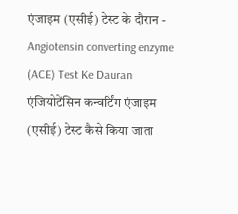एंजाइम (एसीई) टेस्ट के दौरान - Angiotensin converting enzyme (ACE) Test Ke Dauran
एंजियोटेंसिन कन्वर्टिंग एंजाइम (एसीई) टेस्ट कैसे किया जाता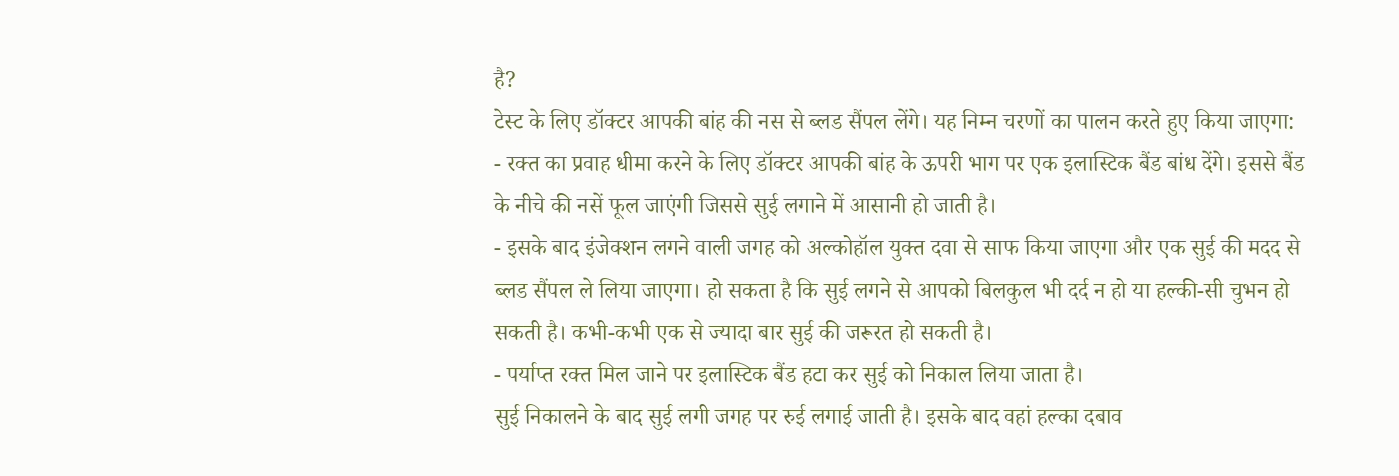है?
टेस्ट के लिए डॉक्टर आपकी बांह की नस से ब्लड सैंपल लेंगे। यह निम्न चरणों का पालन करते हुए किया जाएगा:
- रक्त का प्रवाह धीमा करने के लिए डॉक्टर आपकी बांह के ऊपरी भाग पर एक इलास्टिक बैंड बांध देंगे। इससे बैंड के नीचे की नसें फूल जाएंगी जिससे सुई लगाने में आसानी हो जाती है।
- इसके बाद इंजेक्शन लगने वाली जगह को अल्कोहॉल युक्त दवा से साफ किया जाएगा और एक सुई की मदद से ब्लड सैंपल ले लिया जाएगा। हो सकता है कि सुई लगने से आपको बिलकुल भी दर्द न हो या हल्की-सी चुभन हो सकती है। कभी-कभी एक से ज्यादा बार सुई की जरूरत हो सकती है।
- पर्याप्त रक्त मिल जाने पर इलास्टिक बैंड हटा कर सुई को निकाल लिया जाता है।
सुई निकालने के बाद सुई लगी जगह पर रुई लगाई जाती है। इसके बाद वहां हल्का दबाव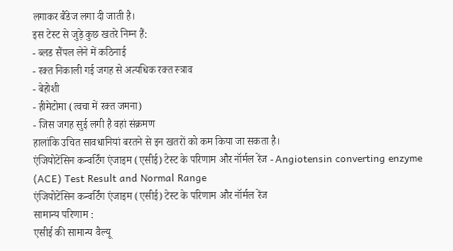लगाकर बैंडेज लगा दी जाती है।
इस टेस्ट से जुड़े कुछ खतरे निम्न हैं:
- ब्लड सैंपल लेने में कठिनाई
- रक्त निकाली गई जगह से अत्यधिक रक्त स्त्राव
- बेहोशी
- हीमेटोमा (त्वचा में रक्त जमना)
- जिस जगह सुई लगी है वहां संक्रमण
हालांकि उचित सावधानियां बरतने से इन खतरों को कम किया जा सकता है।
एंजियोटेंसिन कन्वर्टिंग एंजाइम (एसीई) टेस्ट के परिणाम और नॉर्मल रेंज - Angiotensin converting enzyme (ACE) Test Result and Normal Range
एंजियोटेंसिन कन्वर्टिंग एंजाइम (एसीई) टेस्ट के परिणाम और नॉर्मल रेंज
सामान्य परिणाम :
एसीई की सामान्य वैल्यू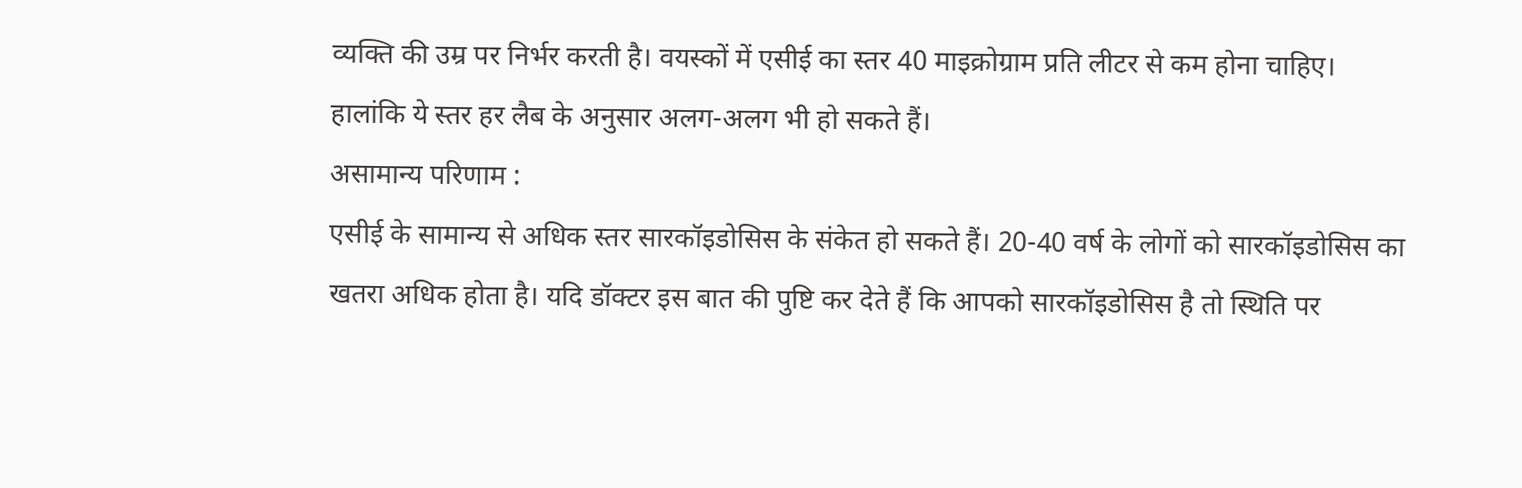व्यक्ति की उम्र पर निर्भर करती है। वयस्कों में एसीई का स्तर 40 माइक्रोग्राम प्रति लीटर से कम होना चाहिए।
हालांकि ये स्तर हर लैब के अनुसार अलग-अलग भी हो सकते हैं।
असामान्य परिणाम :
एसीई के सामान्य से अधिक स्तर सारकॉइडोसिस के संकेत हो सकते हैं। 20-40 वर्ष के लोगों को सारकॉइडोसिस का खतरा अधिक होता है। यदि डॉक्टर इस बात की पुष्टि कर देते हैं कि आपको सारकॉइडोसिस है तो स्थिति पर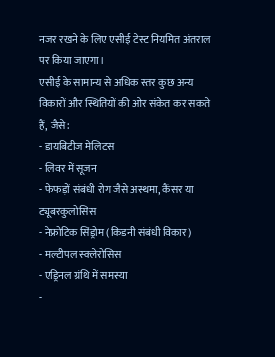नजर रखने के लिए एसीई टेस्ट नियमित अंतराल पर किया जाएगा।
एसीई के सामान्य से अधिक स्तर कुछ अन्य विकारों और स्थितियों की ओर संकेत कर सकते हैं, जैसे:
- डायबिटीज मेलिटस
- लिवर में सूजन
- फेफड़ों संबंधी रोग जैसे अस्थमा, कैंसर या ट्यूबरकुलोसिस
- नेफ्रोटिक सिंड्रोम (किडनी संबंधी विकार)
- मल्टीपल स्क्लेरोसिस
- एड्रिनल ग्रंथि में समस्या
-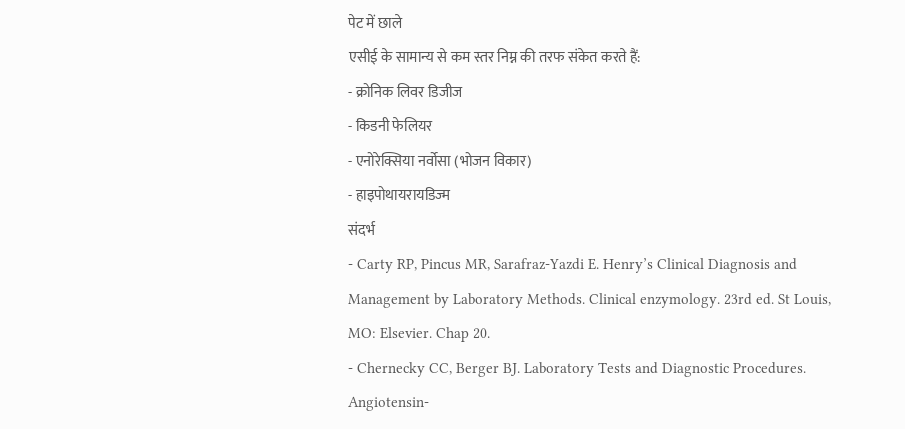पेट में छाले
एसीई के सामान्य से कम स्तर निम्न की तरफ संकेत करते हैं:
- क्रोनिक लिवर डिजीज
- किडनी फेलियर
- एनोरेक्सिया नर्वोसा (भोजन विकार)
- हाइपोथायरायडिज्म
संदर्भ
- Carty RP, Pincus MR, Sarafraz-Yazdi E. Henry’s Clinical Diagnosis and Management by Laboratory Methods. Clinical enzymology. 23rd ed. St Louis, MO: Elsevier. Chap 20.
- Chernecky CC, Berger BJ. Laboratory Tests and Diagnostic Procedures. Angiotensin-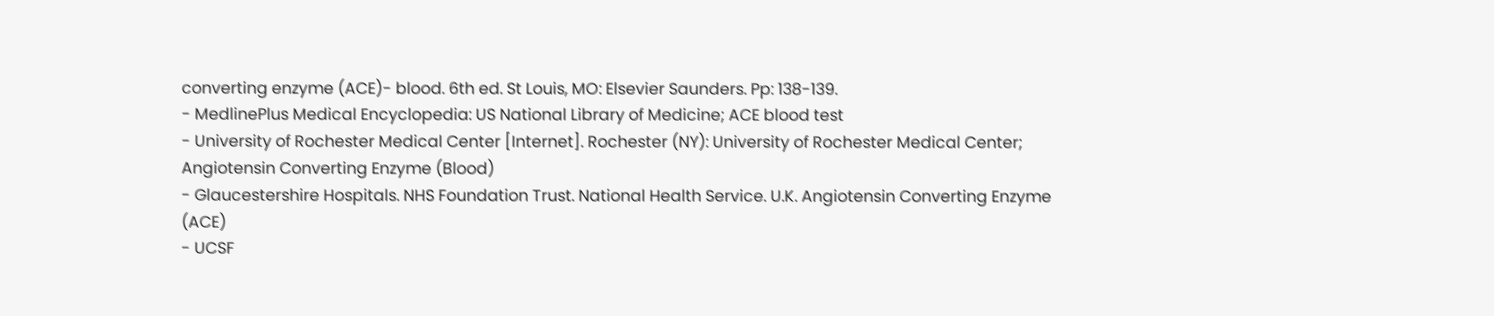converting enzyme (ACE)- blood. 6th ed. St Louis, MO: Elsevier Saunders. Pp: 138-139.
- MedlinePlus Medical Encyclopedia: US National Library of Medicine; ACE blood test
- University of Rochester Medical Center [Internet]. Rochester (NY): University of Rochester Medical Center; Angiotensin Converting Enzyme (Blood)
- Glaucestershire Hospitals. NHS Foundation Trust. National Health Service. U.K. Angiotensin Converting Enzyme (ACE)
- UCSF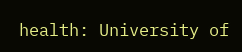health: University of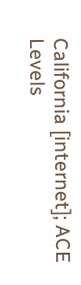California [internet]; ACE Levels